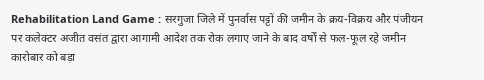Rehabilitation Land Game : सरगुजा जिले में पुनर्वास पट्टों की जमीन के क्रय-विक्रय और पंजीयन पर कलेक्टर अजीत वसंत द्वारा आगामी आदेश तक रोक लगाए जाने के बाद वर्षों से फल-फूल रहे जमीन कारोबार को बड़ा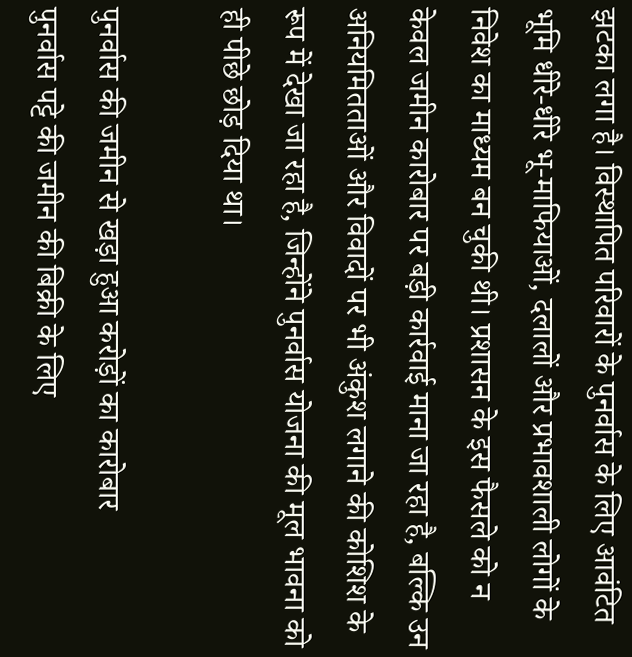झटका लगा है। विस्थापित परिवारों के पुनर्वास के लिए आवंटित भूमि धीरे-धीरे भू-माफियाओं, दलालों और प्रभावशाली लोगों के निवेश का माध्यम बन चुकी थी। प्रशासन के इस फैसले को न केवल जमीन कारोबार पर बड़ी कार्रवाई माना जा रहा है, बल्कि उन अनियमितताओं और विवादों पर भी अंकुश लगाने की कोशिश के रूप में देखा जा रहा है, जिन्होंने पुनर्वास योजना की मूल भावना को ही पीछे छोड़ दिया था।

पुनर्वास की जमीन से खड़ा हुआ करोड़ों का कारोबार
पुनर्वास पट्टे की जमीन की बिक्री के लिए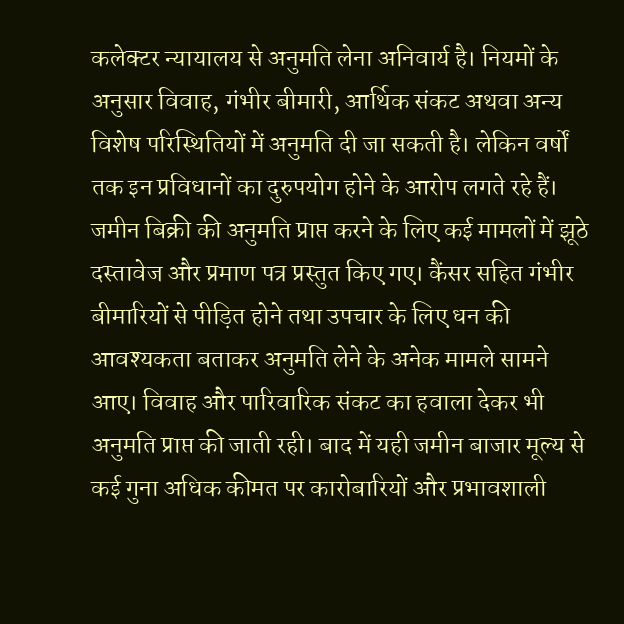कलेक्टर न्यायालय से अनुमति लेना अनिवार्य है। नियमों के अनुसार विवाह, गंभीर बीमारी, आर्थिक संकट अथवा अन्य विशेष परिस्थितियों में अनुमति दी जा सकती है। लेकिन वर्षों तक इन प्रविधानों का दुरुपयोग होने के आरोप लगते रहे हैं। जमीन बिक्री की अनुमति प्राप्त करने के लिए कई मामलों में झूठे दस्तावेज और प्रमाण पत्र प्रस्तुत किए गए। कैंसर सहित गंभीर बीमारियों से पीड़ित होने तथा उपचार के लिए धन की आवश्यकता बताकर अनुमति लेने के अनेक मामले सामने आए। विवाह और पारिवारिक संकट का हवाला देकर भी अनुमति प्राप्त की जाती रही। बाद में यही जमीन बाजार मूल्य से कई गुना अधिक कीमत पर कारोबारियों और प्रभावशाली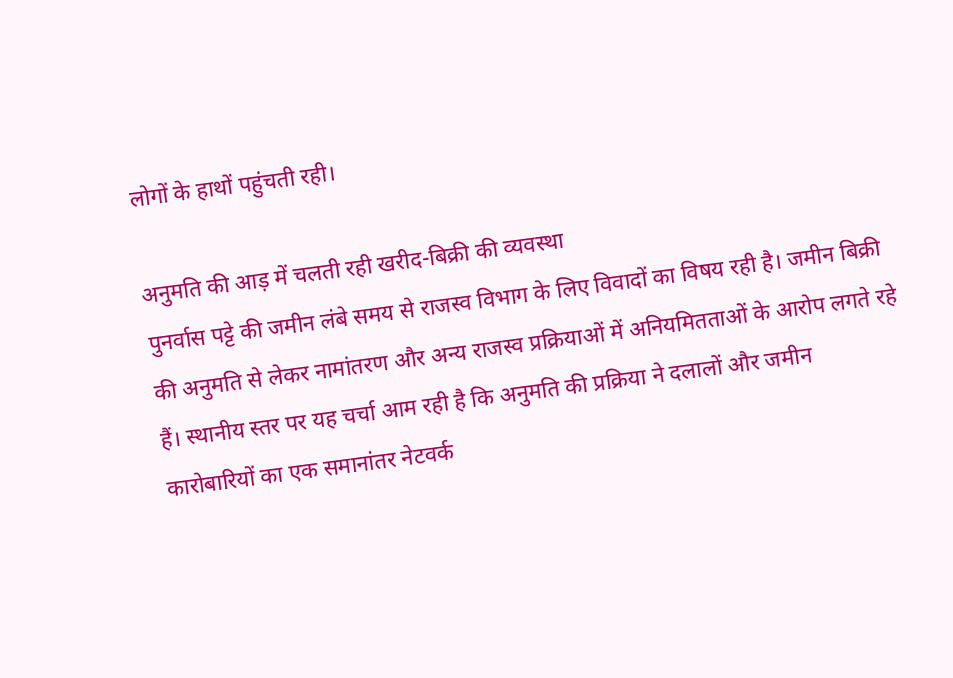लोगों के हाथों पहुंचती रही।

अनुमति की आड़ में चलती रही खरीद-बिक्री की व्यवस्था
पुनर्वास पट्टे की जमीन लंबे समय से राजस्व विभाग के लिए विवादों का विषय रही है। जमीन बिक्री की अनुमति से लेकर नामांतरण और अन्य राजस्व प्रक्रियाओं में अनियमितताओं के आरोप लगते रहे हैं। स्थानीय स्तर पर यह चर्चा आम रही है कि अनुमति की प्रक्रिया ने दलालों और जमीन कारोबारियों का एक समानांतर नेटवर्क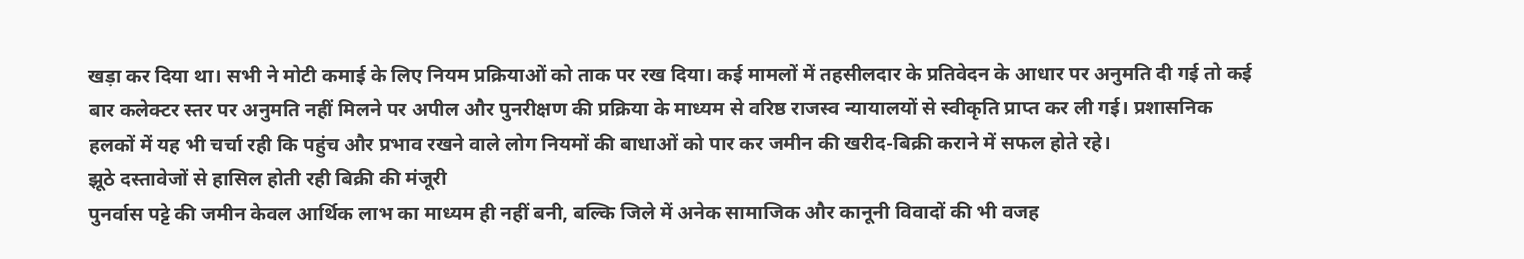खड़ा कर दिया था। सभी ने मोटी कमाई के लिए नियम प्रक्रियाओं को ताक पर रख दिया। कई मामलों में तहसीलदार के प्रतिवेदन के आधार पर अनुमति दी गई तो कई बार कलेक्टर स्तर पर अनुमति नहीं मिलने पर अपील और पुनरीक्षण की प्रक्रिया के माध्यम से वरिष्ठ राजस्व न्यायालयों से स्वीकृति प्राप्त कर ली गई। प्रशासनिक हलकों में यह भी चर्चा रही कि पहुंच और प्रभाव रखने वाले लोग नियमों की बाधाओं को पार कर जमीन की खरीद-बिक्री कराने में सफल होते रहे।
झूठे दस्तावेजों से हासिल होती रही बिक्री की मंजूरी
पुनर्वास पट्टे की जमीन केवल आर्थिक लाभ का माध्यम ही नहीं बनी, बल्कि जिले में अनेक सामाजिक और कानूनी विवादों की भी वजह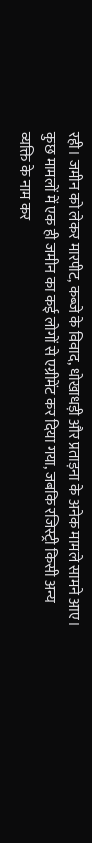रही। जमीन को लेकर मारपीट, कब्जे के विवाद, धोखाधड़ी और प्रताड़ना के अनेक मामले सामने आए। कुछ मामलों में एक ही जमीन का कई लोगों से एग्रीमेंट कर दिया गया, जबकि रजिस्ट्री किसी अन्य व्यक्ति के नाम कर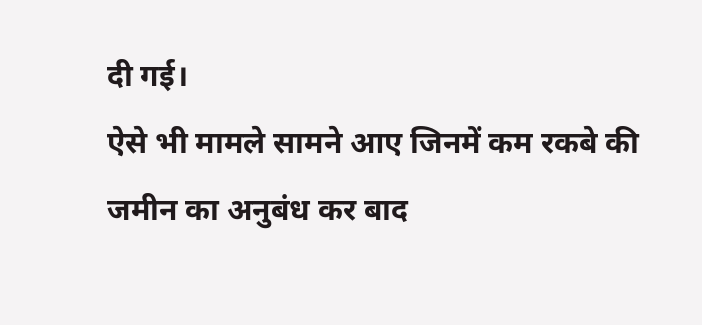दी गई।
ऐसे भी मामले सामने आए जिनमें कम रकबे की जमीन का अनुबंध कर बाद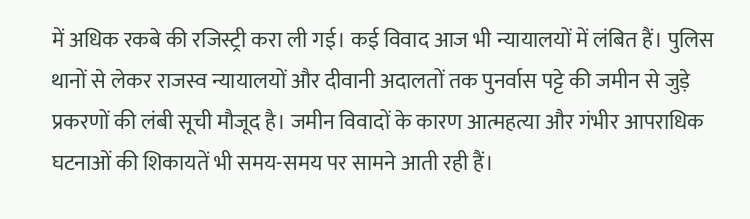में अधिक रकबे की रजिस्ट्री करा ली गई। कई विवाद आज भी न्यायालयों में लंबित हैं। पुलिस थानों से लेकर राजस्व न्यायालयों और दीवानी अदालतों तक पुनर्वास पट्टे की जमीन से जुड़े प्रकरणों की लंबी सूची मौजूद है। जमीन विवादों के कारण आत्महत्या और गंभीर आपराधिक घटनाओं की शिकायतें भी समय-समय पर सामने आती रही हैं।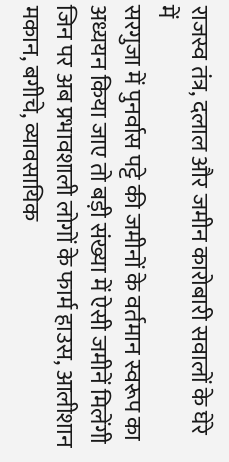राजस्व तंत्र, दलाल और जमीन कारोबारी सवालों के घेरे में
सरगुजा में पुनर्वास पट्टे की जमीनों के वर्तमान स्वरूप का अध्ययन किया जाए तो बड़ी संख्या में ऐसी जमीनें मिलेंगी जिन पर अब प्रभावशाली लोगों के फार्म हाउस, आलीशान मकान, बगीचे, व्यावसायिक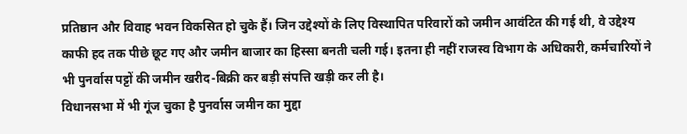प्रतिष्ठान और विवाह भवन विकसित हो चुके हैं। जिन उद्देश्यों के लिए विस्थापित परिवारों को जमीन आवंटित की गई थी, वे उद्देश्य काफी हद तक पीछे छूट गए और जमीन बाजार का हिस्सा बनती चली गई। इतना ही नहीं राजस्व विभाग के अधिकारी, कर्मचारियों ने भी पुनर्वास पट्टों की जमीन खरीद-बिक्री कर बड़ी संपत्ति खड़ी कर ली है।
विधानसभा में भी गूंज चुका है पुनर्वास जमीन का मुद्दा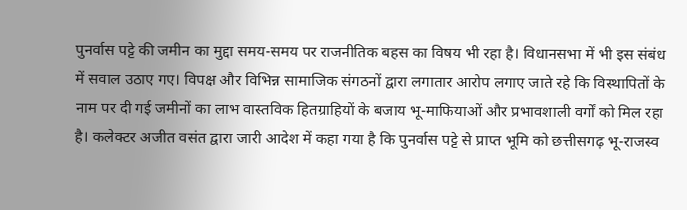पुनर्वास पट्टे की जमीन का मुद्दा समय-समय पर राजनीतिक बहस का विषय भी रहा है। विधानसभा में भी इस संबंध में सवाल उठाए गए। विपक्ष और विभिन्न सामाजिक संगठनों द्वारा लगातार आरोप लगाए जाते रहे कि विस्थापितों के नाम पर दी गई जमीनों का लाभ वास्तविक हितग्राहियों के बजाय भू-माफियाओं और प्रभावशाली वर्गों को मिल रहा है। कलेक्टर अजीत वसंत द्वारा जारी आदेश में कहा गया है कि पुनर्वास पट्टे से प्राप्त भूमि को छत्तीसगढ़ भू-राजस्व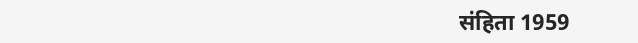संहिता 1959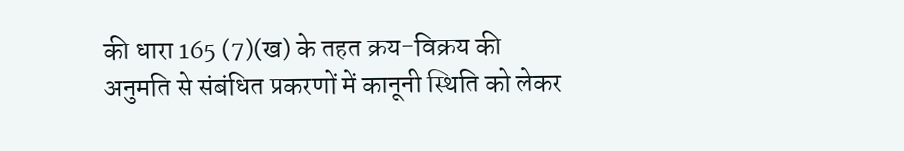की धारा 165 (7)(ख) के तहत क्रय-विक्रय की अनुमति से संबंधित प्रकरणों में कानूनी स्थिति को लेकर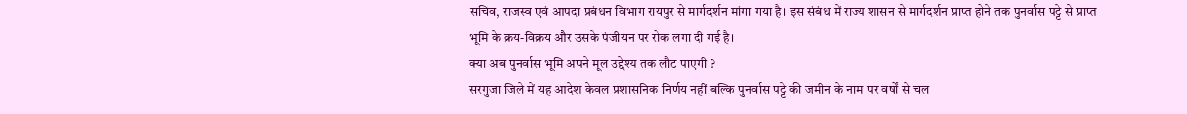सचिव, राजस्व एवं आपदा प्रबंधन विभाग रायपुर से मार्गदर्शन मांगा गया है। इस संबंध में राज्य शासन से मार्गदर्शन प्राप्त होने तक पुनर्वास पट्टे से प्राप्त भूमि के क्रय-विक्रय और उसके पंजीयन पर रोक लगा दी गई है।
क्या अब पुनर्वास भूमि अपने मूल उद्देश्य तक लौट पाएगी ?
सरगुजा जिले में यह आदेश केवल प्रशासनिक निर्णय नहीं बल्कि पुनर्वास पट्टे की जमीन के नाम पर वर्षों से चल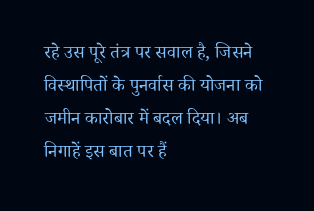रहे उस पूरे तंत्र पर सवाल है, जिसने विस्थापितों के पुनर्वास की योजना को जमीन कारोबार में बदल दिया। अब निगाहें इस बात पर हैं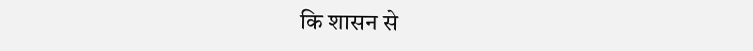कि शासन से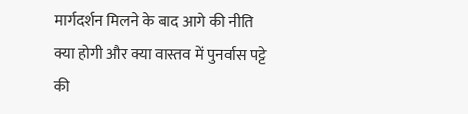मार्गदर्शन मिलने के बाद आगे की नीति क्या होगी और क्या वास्तव में पुनर्वास पट्टे की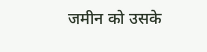जमीन को उसके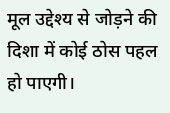मूल उद्देश्य से जोड़ने की दिशा में कोई ठोस पहल हो पाएगी।